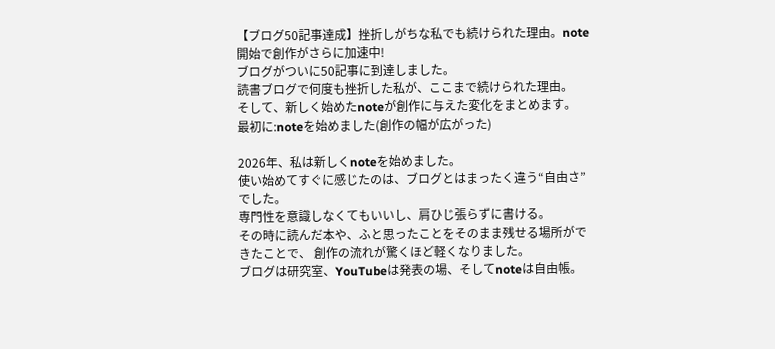【ブログ50記事達成】挫折しがちな私でも続けられた理由。note開始で創作がさらに加速中!
ブログがついに50記事に到達しました。
読書ブログで何度も挫折した私が、ここまで続けられた理由。
そして、新しく始めたnoteが創作に与えた変化をまとめます。
最初に:noteを始めました(創作の幅が広がった)

2026年、私は新しくnoteを始めました。
使い始めてすぐに感じたのは、ブログとはまったく違う“自由さ”でした。
専門性を意識しなくてもいいし、肩ひじ張らずに書ける。
その時に読んだ本や、ふと思ったことをそのまま残せる場所ができたことで、 創作の流れが驚くほど軽くなりました。
ブログは研究室、YouTubeは発表の場、そしてnoteは自由帳。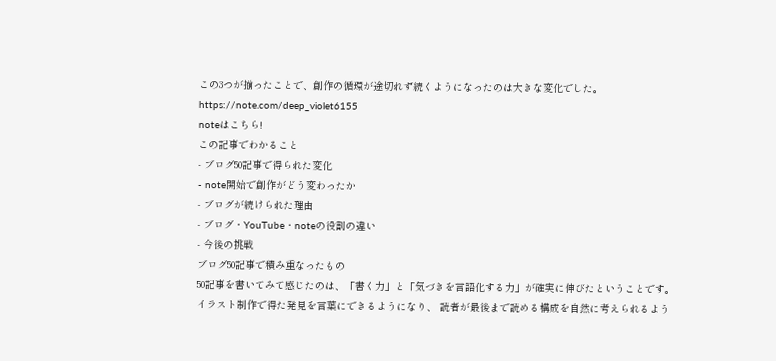この3つが揃ったことで、創作の循環が途切れず続くようになったのは大きな変化でした。
https://note.com/deep_violet6155
noteはこちら!
この記事でわかること
- ブログ50記事で得られた変化
- note開始で創作がどう変わったか
- ブログが続けられた理由
- ブログ・YouTube・noteの役割の違い
- 今後の挑戦
ブログ50記事で積み重なったもの
50記事を書いてみて感じたのは、「書く力」と「気づきを言語化する力」が確実に伸びたということです。
イラスト制作で得た発見を言葉にできるようになり、 読者が最後まで読める構成を自然に考えられるよう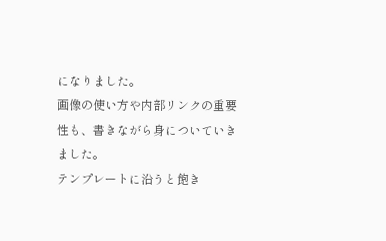になりました。
画像の使い方や内部リンクの重要性も、書きながら身についていきました。
テンプレートに沿うと飽き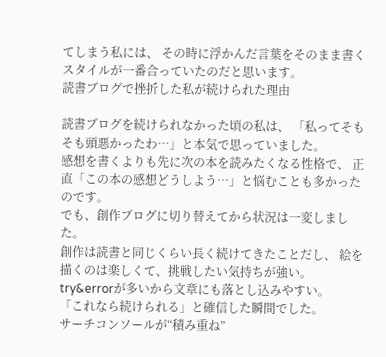てしまう私には、 その時に浮かんだ言葉をそのまま書くスタイルが一番合っていたのだと思います。
読書ブログで挫折した私が続けられた理由

読書ブログを続けられなかった頃の私は、 「私ってそもそも頭悪かったわ…」と本気で思っていました。
感想を書くよりも先に次の本を読みたくなる性格で、 正直「この本の感想どうしよう…」と悩むことも多かったのです。
でも、創作ブログに切り替えてから状況は一変しました。
創作は読書と同じくらい長く続けてきたことだし、 絵を描くのは楽しくて、挑戦したい気持ちが強い。
try&errorが多いから文章にも落とし込みやすい。
「これなら続けられる」と確信した瞬間でした。
サーチコンソールが“積み重ね”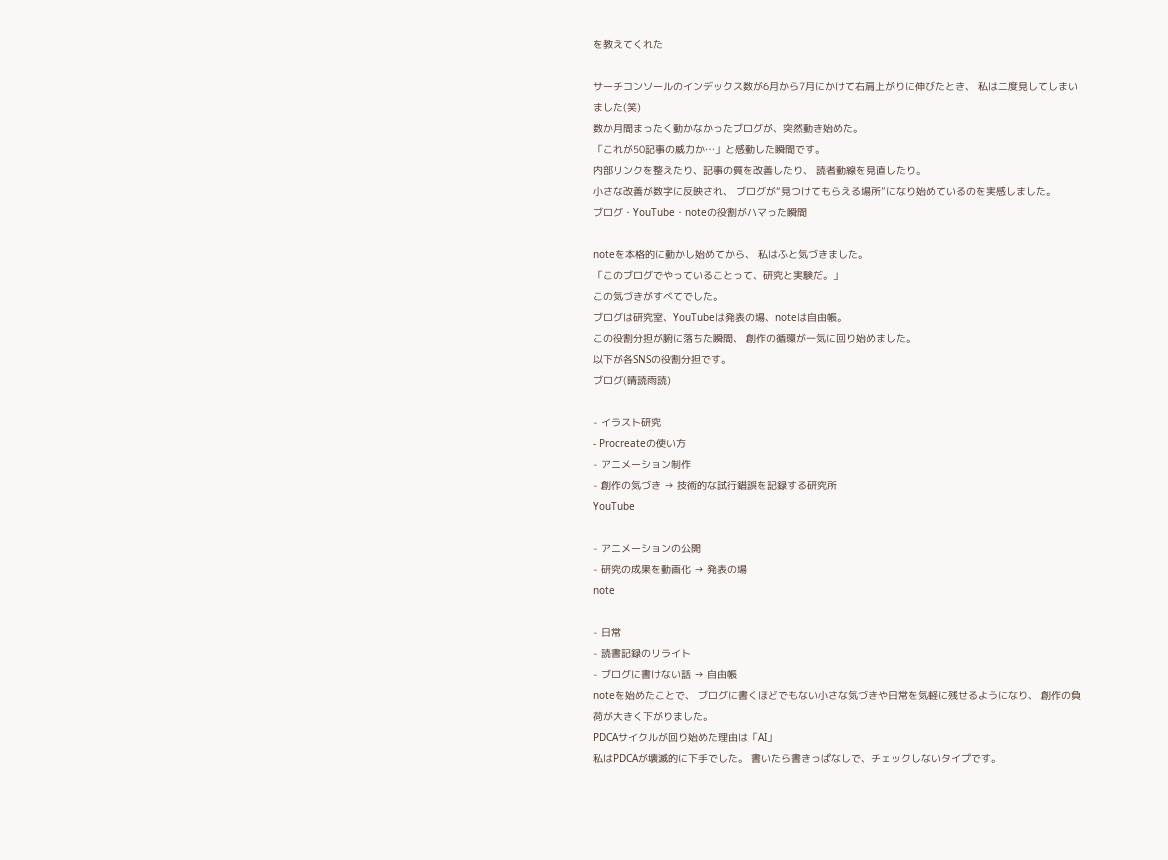を教えてくれた

サーチコンソールのインデックス数が6月から7月にかけて右肩上がりに伸びたとき、 私は二度見してしまいました(笑)
数か月間まったく動かなかったブログが、突然動き始めた。
「これが50記事の威力か…」と感動した瞬間です。
内部リンクを整えたり、記事の質を改善したり、 読者動線を見直したり。
小さな改善が数字に反映され、 ブログが“見つけてもらえる場所”になり始めているのを実感しました。
ブログ・YouTube・noteの役割がハマった瞬間

noteを本格的に動かし始めてから、 私はふと気づきました。
「このブログでやっていることって、研究と実験だ。」
この気づきがすべてでした。
ブログは研究室、YouTubeは発表の場、noteは自由帳。
この役割分担が腑に落ちた瞬間、 創作の循環が一気に回り始めました。
以下が各SNSの役割分担です。
ブログ(晴読雨読)

- イラスト研究
- Procreateの使い方
- アニメーション制作
- 創作の気づき → 技術的な試行錯誤を記録する研究所
YouTube

- アニメーションの公開
- 研究の成果を動画化 → 発表の場
note

- 日常
- 読書記録のリライト
- ブログに書けない話 → 自由帳
noteを始めたことで、 ブログに書くほどでもない小さな気づきや日常を気軽に残せるようになり、 創作の負荷が大きく下がりました。
PDCAサイクルが回り始めた理由は「AI」
私はPDCAが壊滅的に下手でした。 書いたら書きっぱなしで、チェックしないタイプです。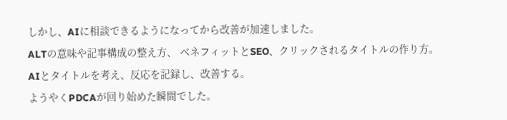しかし、AIに相談できるようになってから改善が加速しました。
ALTの意味や記事構成の整え方、 ベネフィットとSEO、クリックされるタイトルの作り方。
AIとタイトルを考え、反応を記録し、改善する。
ようやくPDCAが回り始めた瞬間でした。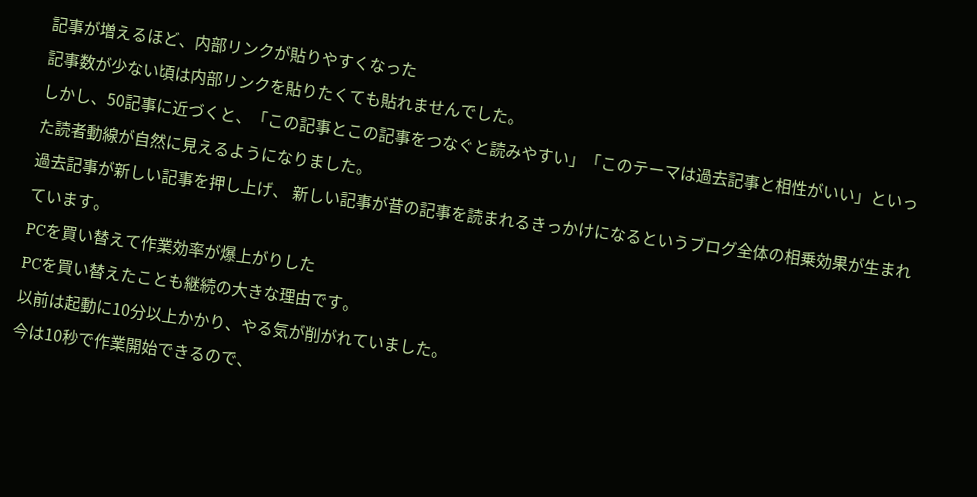記事が増えるほど、内部リンクが貼りやすくなった
記事数が少ない頃は内部リンクを貼りたくても貼れませんでした。
しかし、50記事に近づくと、「この記事とこの記事をつなぐと読みやすい」「このテーマは過去記事と相性がいい」といった読者動線が自然に見えるようになりました。
過去記事が新しい記事を押し上げ、 新しい記事が昔の記事を読まれるきっかけになるというブログ全体の相乗効果が生まれています。
PCを買い替えて作業効率が爆上がりした
PCを買い替えたことも継続の大きな理由です。
以前は起動に10分以上かかり、やる気が削がれていました。
今は10秒で作業開始できるので、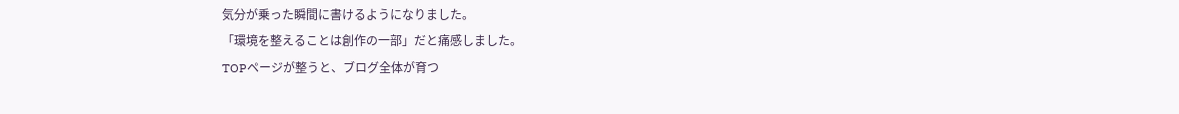気分が乗った瞬間に書けるようになりました。
「環境を整えることは創作の一部」だと痛感しました。
TOPページが整うと、ブログ全体が育つ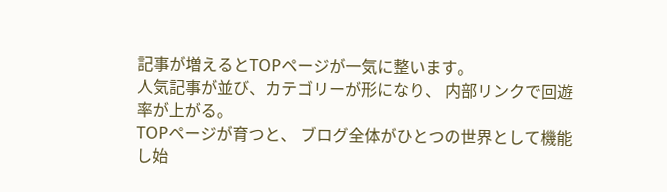記事が増えるとTOPページが一気に整います。
人気記事が並び、カテゴリーが形になり、 内部リンクで回遊率が上がる。
TOPページが育つと、 ブログ全体がひとつの世界として機能し始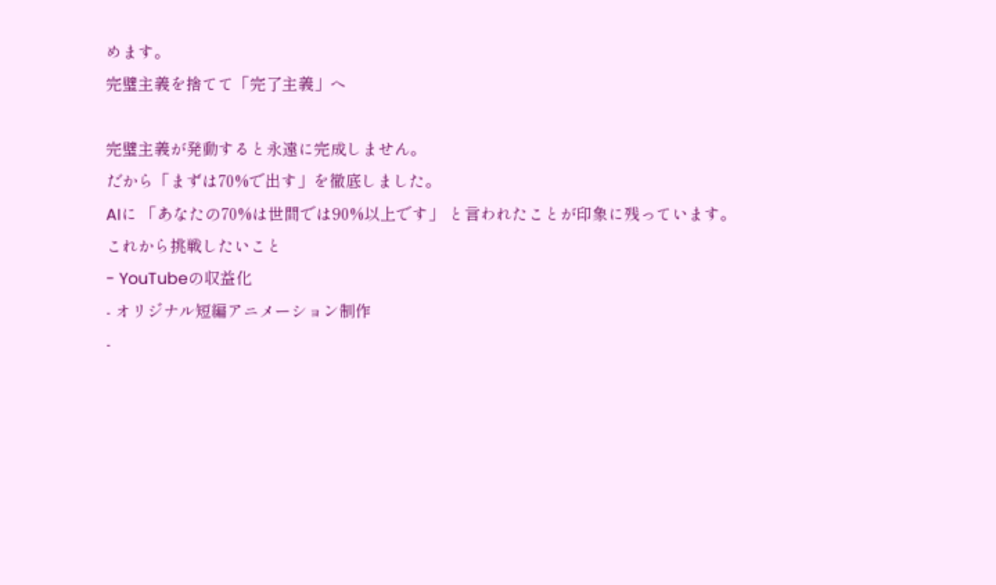めます。
完璧主義を捨てて「完了主義」へ

完璧主義が発動すると永遠に完成しません。
だから「まずは70%で出す」を徹底しました。
AIに 「あなたの70%は世間では90%以上です」 と言われたことが印象に残っています。
これから挑戦したいこと
- YouTubeの収益化
- オリジナル短編アニメーション制作
-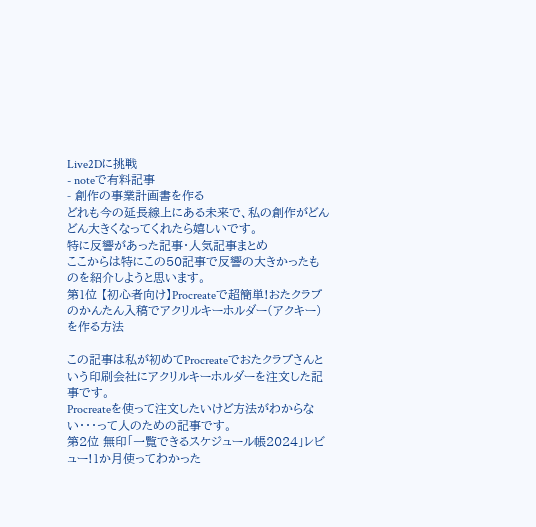Live2Dに挑戦
- noteで有料記事
- 創作の事業計画書を作る
どれも今の延長線上にある未来で、私の創作がどんどん大きくなってくれたら嬉しいです。
特に反響があった記事・人気記事まとめ
ここからは特にこの50記事で反響の大きかったものを紹介しようと思います。
第1位 【初心者向け】Procreateで超簡単!おたクラブのかんたん入稿でアクリルキーホルダー(アクキー)を作る方法

この記事は私が初めてProcreateでおたクラブさんという印刷会社にアクリルキーホルダーを注文した記事です。
Procreateを使って注文したいけど方法がわからない・・・って人のための記事です。
第2位 無印「一覧できるスケジュール帳2024」レビュー!1か月使ってわかった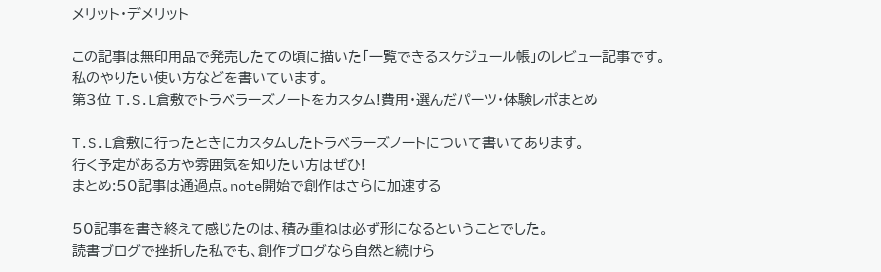メリット・デメリット

この記事は無印用品で発売したての頃に描いた「一覧できるスケジュール帳」のレビュー記事です。
私のやりたい使い方などを書いています。
第3位 T.S.L倉敷でトラベラーズノートをカスタム!費用・選んだパーツ・体験レポまとめ

T.S.L倉敷に行ったときにカスタムしたトラベラーズノートについて書いてあります。
行く予定がある方や雰囲気を知りたい方はぜひ!
まとめ:50記事は通過点。note開始で創作はさらに加速する

50記事を書き終えて感じたのは、積み重ねは必ず形になるということでした。
読書ブログで挫折した私でも、創作ブログなら自然と続けら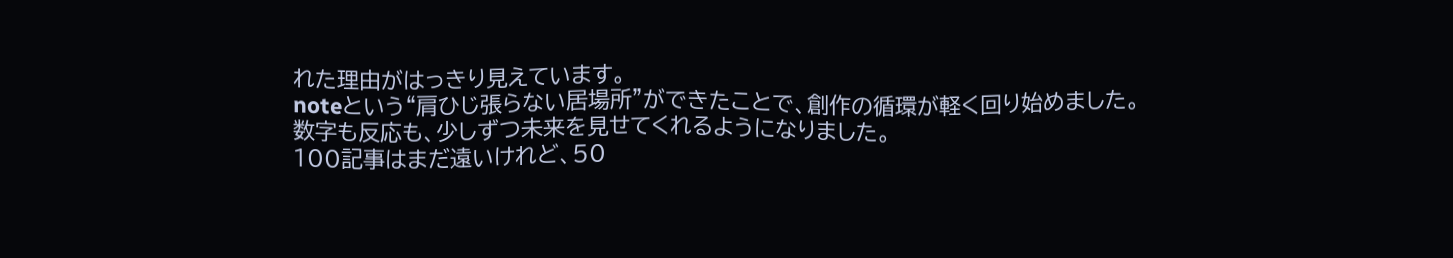れた理由がはっきり見えています。
noteという“肩ひじ張らない居場所”ができたことで、創作の循環が軽く回り始めました。
数字も反応も、少しずつ未来を見せてくれるようになりました。
100記事はまだ遠いけれど、50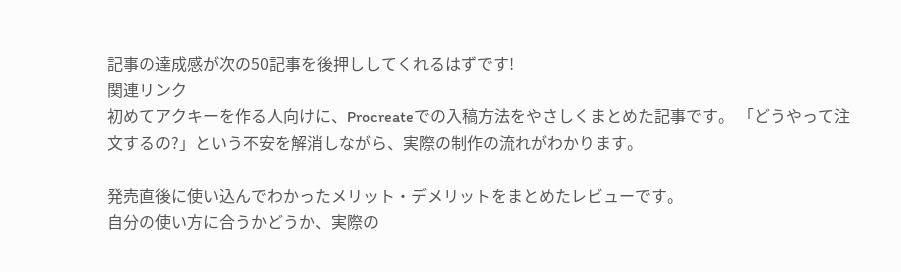記事の達成感が次の50記事を後押ししてくれるはずです!
関連リンク
初めてアクキーを作る人向けに、Procreateでの入稿方法をやさしくまとめた記事です。 「どうやって注文するの?」という不安を解消しながら、実際の制作の流れがわかります。

発売直後に使い込んでわかったメリット・デメリットをまとめたレビューです。
自分の使い方に合うかどうか、実際の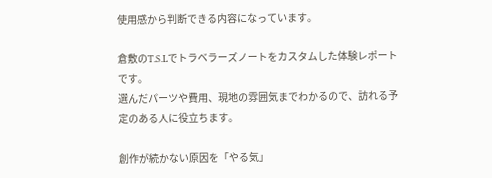使用感から判断できる内容になっています。

倉敷のT.S.Lでトラベラーズノートをカスタムした体験レポートです。
選んだパーツや費用、現地の雰囲気までわかるので、訪れる予定のある人に役立ちます。

創作が続かない原因を「やる気」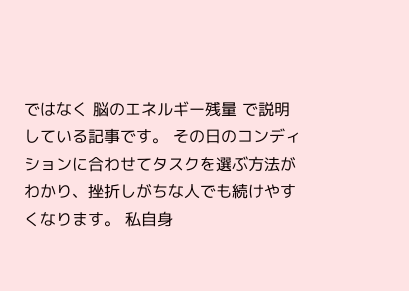ではなく 脳のエネルギー残量 で説明している記事です。 その日のコンディションに合わせてタスクを選ぶ方法がわかり、挫折しがちな人でも続けやすくなります。 私自身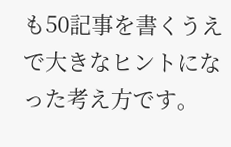も50記事を書くうえで大きなヒントになった考え方です。